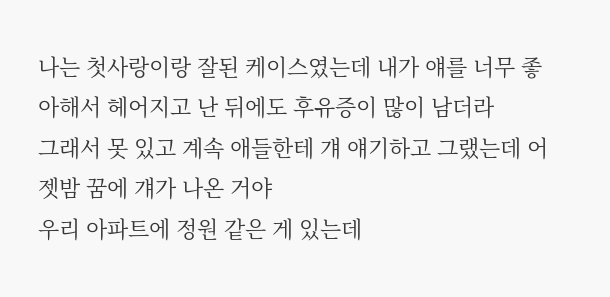나는 첫사랑이랑 잘된 케이스였는데 내가 얘를 너무 좋아해서 헤어지고 난 뒤에도 후유증이 많이 남더라
그래서 못 있고 계속 애들한테 걔 얘기하고 그랬는데 어젯밤 꿈에 걔가 나온 거야
우리 아파트에 정원 같은 게 있는데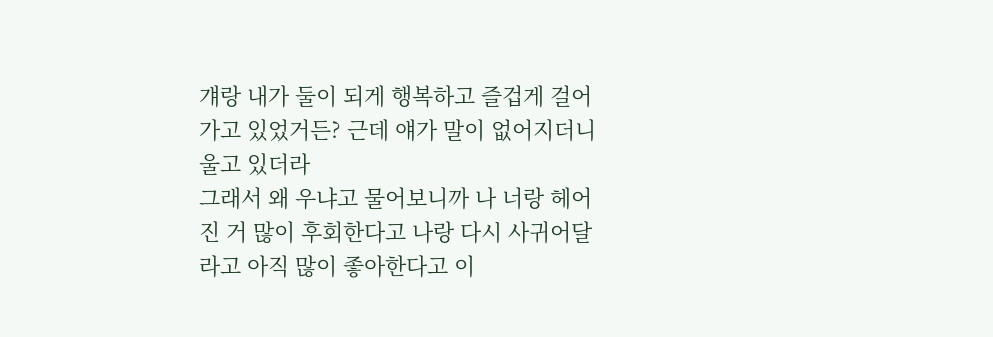걔랑 내가 둘이 되게 행복하고 즐겁게 걸어가고 있었거든? 근데 얘가 말이 없어지더니 울고 있더라
그래서 왜 우냐고 물어보니까 나 너랑 헤어진 거 많이 후회한다고 나랑 다시 사귀어달라고 아직 많이 좋아한다고 이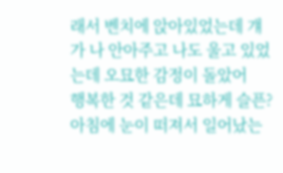래서 벤치에 앉아있었는데 걔가 나 안아주고 나도 울고 있었는데 오묘한 감정이 돌았어
행복한 것 같은데 묘하게 슬픈?
아침에 눈이 떠져서 일어났는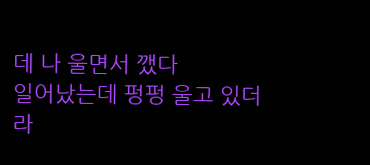데 나 울면서 깼다
일어났는데 펑펑 울고 있더라